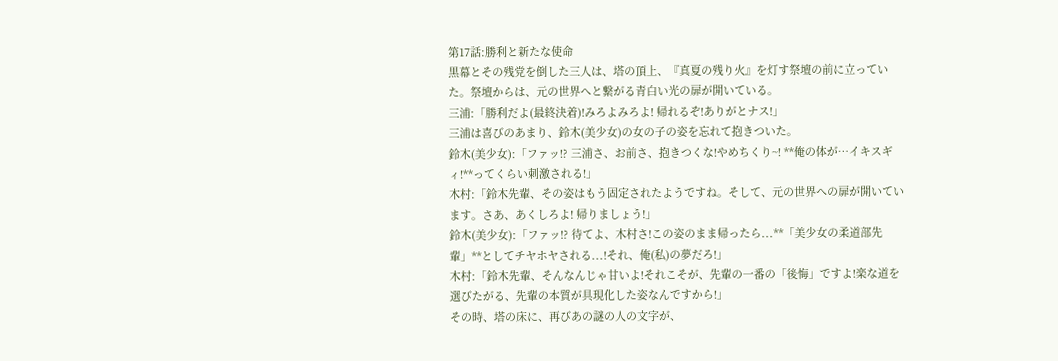第17話:勝利と新たな使命
黒幕とその残党を倒した三人は、塔の頂上、『真夏の残り火』を灯す祭壇の前に立っていた。祭壇からは、元の世界へと繋がる青白い光の扉が開いている。
三浦:「勝利だよ(最終決着)!みろよみろよ! 帰れるぞ!ありがとナス!」
三浦は喜びのあまり、鈴木(美少女)の女の子の姿を忘れて抱きついた。
鈴木(美少女):「ファッ!? 三浦さ、お前さ、抱きつくな!やめちくり~! **俺の体が…イキスギィ!**ってくらい刺激される!」
木村:「鈴木先輩、その姿はもう固定されたようですね。そして、元の世界への扉が開いています。さあ、あくしろよ! 帰りましょう!」
鈴木(美少女):「ファッ!? 待てよ、木村さ!この姿のまま帰ったら...**「美少女の柔道部先輩」**としてチヤホヤされる...!それ、俺(私)の夢だろ!」
木村:「鈴木先輩、そんなんじゃ甘いよ!それこそが、先輩の一番の「後悔」ですよ!楽な道を選びたがる、先輩の本質が具現化した姿なんですから!」
その時、塔の床に、再びあの謎の人の文字が、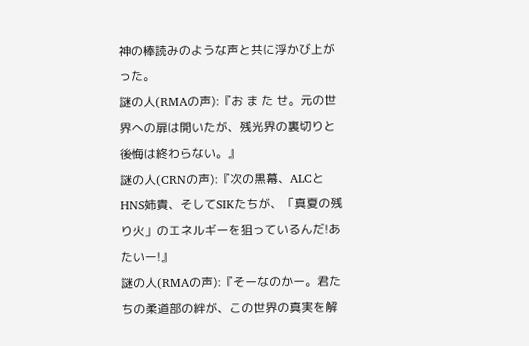神の棒読みのような声と共に浮かび上がった。
謎の人(RMAの声):『お ま た せ。元の世界への扉は開いたが、残光界の裏切りと後悔は終わらない。』
謎の人(CRNの声):『次の黒幕、ALCとHNS姉貴、そしてSIKたちが、「真夏の残り火」のエネルギーを狙っているんだ!あたいー!』
謎の人(RMAの声):『そーなのかー。君たちの柔道部の絆が、この世界の真実を解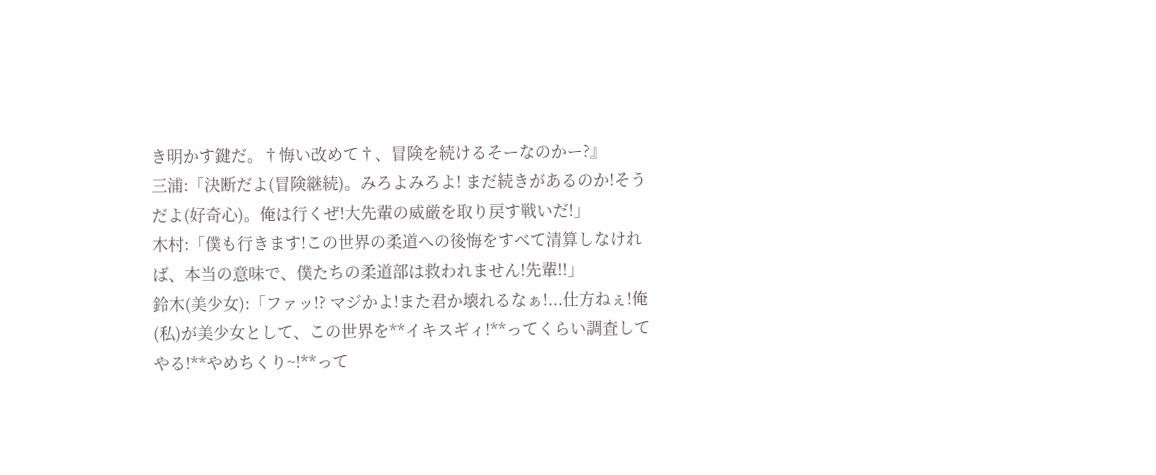き明かす鍵だ。†悔い改めて†、冒険を続けるそーなのかー?』
三浦:「決断だよ(冒険継続)。みろよみろよ! まだ続きがあるのか!そうだよ(好奇心)。俺は行くぜ!大先輩の威厳を取り戻す戦いだ!」
木村:「僕も行きます!この世界の柔道への後悔をすべて清算しなければ、本当の意味で、僕たちの柔道部は救われません!先輩!!」
鈴木(美少女):「ファッ!? マジかよ!また君か壊れるなぁ!...仕方ねぇ!俺(私)が美少女として、この世界を**イキスギィ!**ってくらい調査してやる!**やめちくり~!**って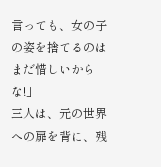言っても、女の子の姿を捨てるのはまだ惜しいからな!」
三人は、元の世界への扉を背に、残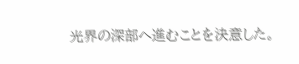光界の深部へ進むことを決意した。